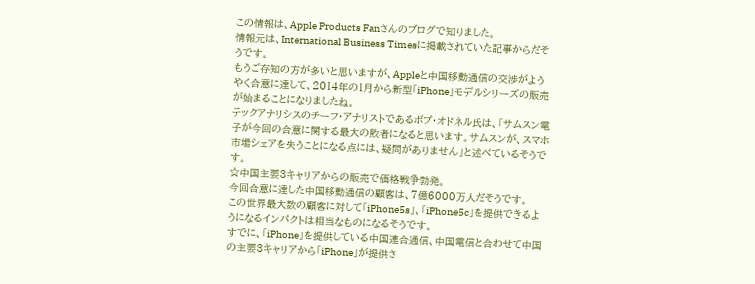この情報は、Apple Products Fanさんのブログで知りました。
情報元は、International Business Timesに掲載されていた記事からだそうです。
もうご存知の方が多いと思いますが、Appleと中国移動通信の交渉がようやく合意に達して、2014年の1月から新型「iPhone」モデルシリーズの販売が始まることになりましたね。
テックアナリシスのチーフ・アナリストであるボブ・オドネル氏は、「サムスン電子が今回の合意に関する最大の敗者になると思います。サムスンが、スマホ市場シェアを失うことになる点には、疑問がありません」と述べているそうです。
☆中国主要3キャリアからの販売で価格戦争勃発。
今回合意に達した中国移動通信の顧客は、7億6000万人だそうです。
この世界最大数の顧客に対して「iPhone5s」、「iPhone5c」を提供できるようになるインパクトは相当なものになるそうです。
すでに、「iPhone」を提供している中国連合通信、中国電信と合わせて中国の主要3キャリアから「iPhone」が提供さ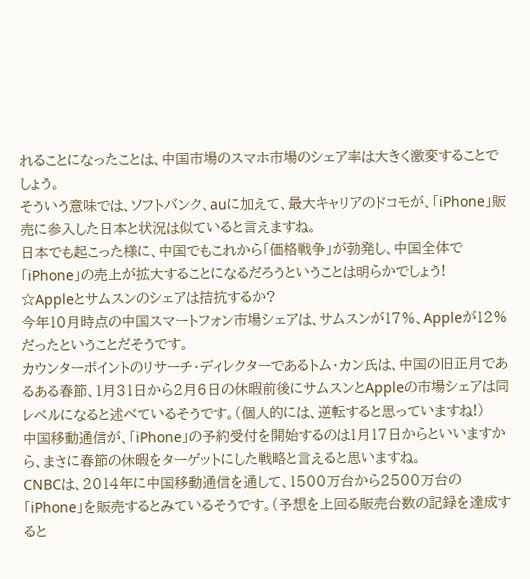れることになったことは、中国市場のスマホ市場のシェア率は大きく激変することでしょう。
そういう意味では、ソフトバンク、auに加えて、最大キャリアのドコモが、「iPhone」販売に参入した日本と状況は似ていると言えますね。
日本でも起こった様に、中国でもこれから「価格戦争」が勃発し、中国全体で「iPhone」の売上が拡大することになるだろうということは明らかでしょう!
☆Appleとサムスンのシェアは拮抗するか?
今年10月時点の中国スマートフォン市場シェアは、サムスンが17%、Appleが12%だったということだそうです。
カウンターポイントのリサーチ・ディレクターであるトム・カン氏は、中国の旧正月であるある春節、1月31日から2月6日の休暇前後にサムスンとAppleの市場シェアは同レベルになると述べているそうです。(個人的には、逆転すると思っていますね!)
中国移動通信が、「iPhone」の予約受付を開始するのは1月17日からといいますから、まさに春節の休暇をターゲットにした戦略と言えると思いますね。
CNBCは、2014年に中国移動通信を通して、1500万台から2500万台の「iPhone」を販売するとみているそうです。(予想を上回る販売台数の記録を達成すると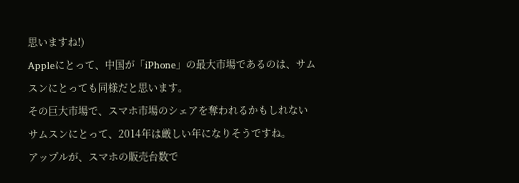思いますね!)
Appleにとって、中国が「iPhone」の最大市場であるのは、サムスンにとっても同様だと思います。
その巨大市場で、スマホ市場のシェアを奪われるかもしれないサムスンにとって、2014年は厳しい年になりそうですね。
アップルが、スマホの販売台数で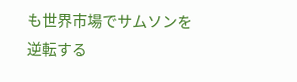も世界市場でサムソンを逆転する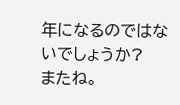年になるのではないでしょうか?
またね。